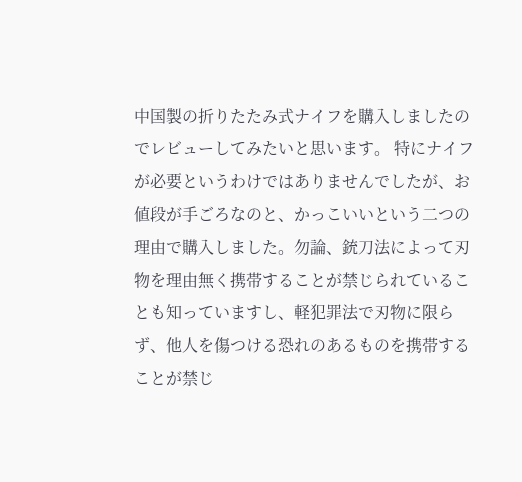中国製の折りたたみ式ナイフを購入しましたのでレビューしてみたいと思います。 特にナイフが必要というわけではありませんでしたが、お値段が手ごろなのと、かっこいいという二つの理由で購入しました。勿論、銃刀法によって刃物を理由無く携帯することが禁じられていることも知っていますし、軽犯罪法で刃物に限らず、他人を傷つける恐れのあるものを携帯することが禁じ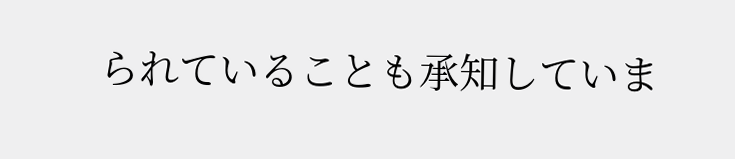られていることも承知していま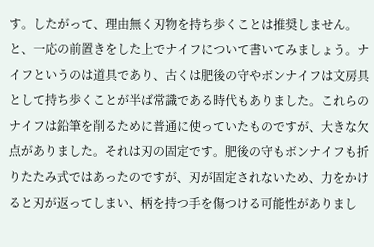す。したがって、理由無く刃物を持ち歩くことは推奨しません。 と、一応の前置きをした上でナイフについて書いてみましょう。ナイフというのは道具であり、古くは肥後の守やボンナイフは文房具として持ち歩くことが半ば常識である時代もありました。これらのナイフは鉛筆を削るために普通に使っていたものですが、大きな欠点がありました。それは刃の固定です。肥後の守もボンナイフも折りたたみ式ではあったのですが、刃が固定されないため、力をかけると刃が返ってしまい、柄を持つ手を傷つける可能性がありまし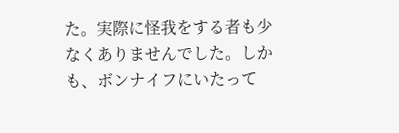た。実際に怪我をする者も少なくありませんでした。しかも、ボンナイフにいたって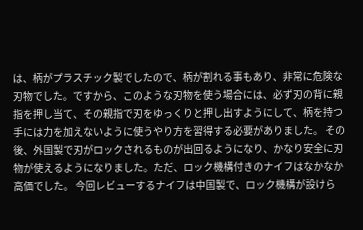は、柄がプラスチック製でしたので、柄が割れる事もあり、非常に危険な刃物でした。ですから、このような刃物を使う場合には、必ず刃の背に親指を押し当て、その親指で刃をゆっくりと押し出すようにして、柄を持つ手には力を加えないように使うやり方を習得する必要がありました。 その後、外国製で刃がロックされるものが出回るようになり、かなり安全に刃物が使えるようになりました。ただ、ロック機構付きのナイフはなかなか高価でした。 今回レビューするナイフは中国製で、ロック機構が設けら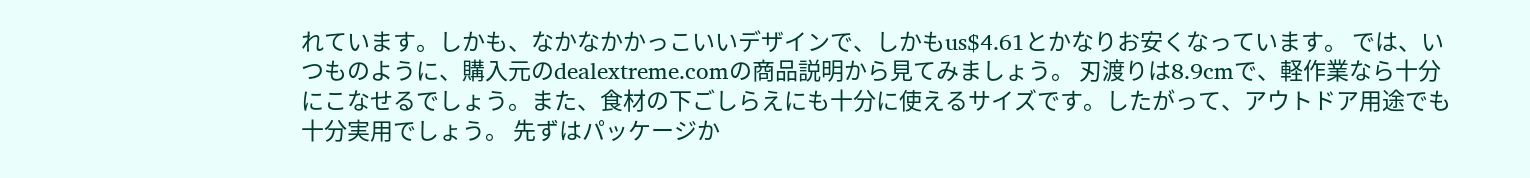れています。しかも、なかなかかっこいいデザインで、しかもus$4.61とかなりお安くなっています。 では、いつものように、購入元のdealextreme.comの商品説明から見てみましょう。 刃渡りは8.9cmで、軽作業なら十分にこなせるでしょう。また、食材の下ごしらえにも十分に使えるサイズです。したがって、アウトドア用途でも十分実用でしょう。 先ずはパッケージか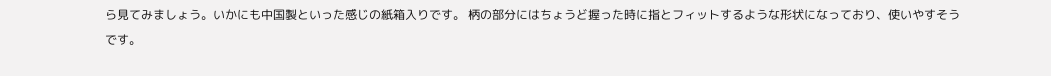ら見てみましょう。いかにも中国製といった感じの紙箱入りです。 柄の部分にはちょうど握った時に指とフィットするような形状になっており、使いやすそうです。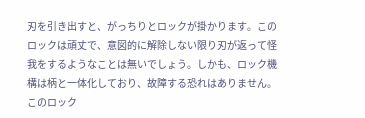刃を引き出すと、がっちりとロックが掛かります。このロックは頑丈で、意図的に解除しない限り刃が返って怪我をするようなことは無いでしょう。しかも、ロック機構は柄と一体化しており、故障する恐れはありません。このロック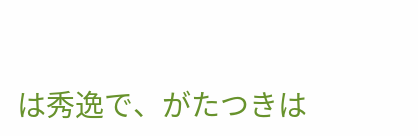は秀逸で、がたつきは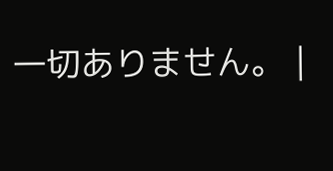一切ありません。 |